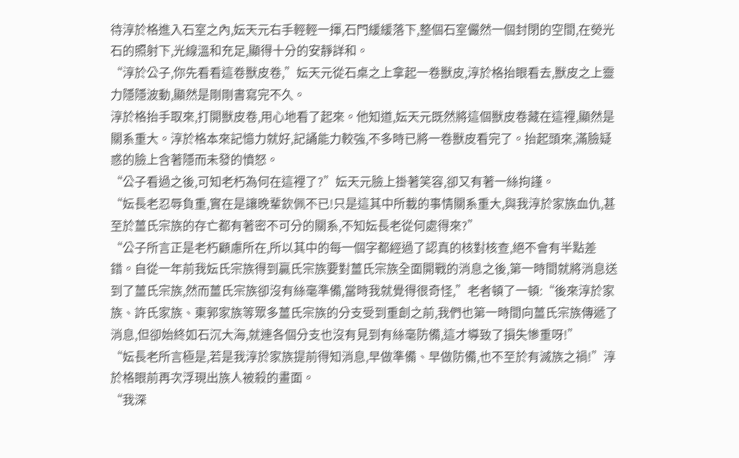待淳於格進入石室之內,妘天元右手輕輕一揮,石門緩緩落下,整個石室儼然一個封閉的空間,在熒光石的照射下,光線溫和充足,顯得十分的安靜詳和。
“淳於公子,你先看看這卷獸皮卷,”妘天元從石桌之上拿起一卷獸皮,淳於格抬眼看去,獸皮之上靈力隱隱波動,顯然是剛剛書寫完不久。
淳於格抬手取來,打開獸皮卷,用心地看了起來。他知道,妘天元既然將這個獸皮卷藏在這裡,顯然是關系重大。淳於格本來記憶力就好,記誦能力較強,不多時已將一卷獸皮看完了。抬起頭來,滿臉疑惑的臉上含著隱而未發的憤怒。
“公子看過之後,可知老朽為何在這裡了?”妘天元臉上掛著笑容,卻又有著一絲拘謹。
“妘長老忍辱負重,實在是讓晚輩欽佩不已!只是這其中所載的事情關系重大,與我淳於家族血仇,甚至於薑氏宗族的存亡都有著密不可分的關系,不知妘長老從何處得來?”
“公子所言正是老朽顧慮所在,所以其中的每一個字都經過了認真的核對核查,絕不會有半點差錯。自從一年前我妘氏宗族得到贏氏宗族要對薑氏宗族全面開戰的消息之後,第一時間就將消息送到了薑氏宗族,然而薑氏宗族卻沒有絲毫準備,當時我就覺得很奇怪,”老者頓了一頓:“後來淳於家族、許氏家族、東郭家族等眾多薑氏宗族的分支受到重創之前,我們也第一時間向薑氏宗族傳遞了消息,但卻始終如石沉大海,就連各個分支也沒有見到有絲毫防備,這才導致了損失慘重呀!”
“妘長老所言極是,若是我淳於家族提前得知消息,早做準備、早做防備,也不至於有滅族之禍!”淳於格眼前再次浮現出族人被殺的畫面。
“我深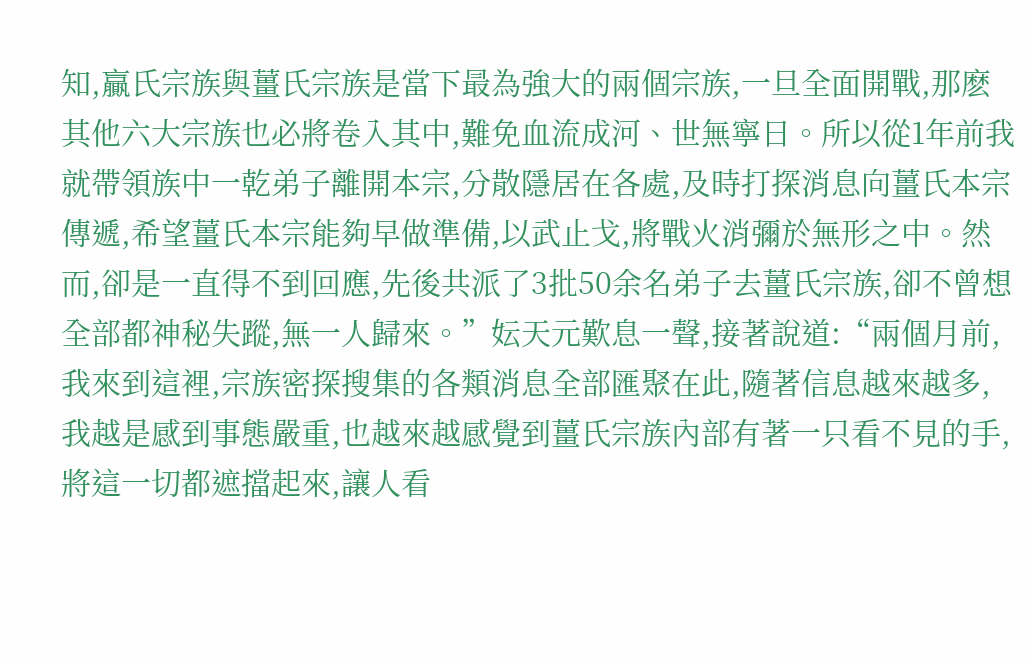知,贏氏宗族與薑氏宗族是當下最為強大的兩個宗族,一旦全面開戰,那麽其他六大宗族也必將卷入其中,難免血流成河、世無寧日。所以從1年前我就帶領族中一乾弟子離開本宗,分散隱居在各處,及時打探消息向薑氏本宗傳遞,希望薑氏本宗能夠早做準備,以武止戈,將戰火消彌於無形之中。然而,卻是一直得不到回應,先後共派了3批50余名弟子去薑氏宗族,卻不曾想全部都神秘失蹤,無一人歸來。”妘天元歎息一聲,接著說道:“兩個月前,我來到這裡,宗族密探搜集的各類消息全部匯聚在此,隨著信息越來越多,我越是感到事態嚴重,也越來越感覺到薑氏宗族內部有著一只看不見的手,將這一切都遮擋起來,讓人看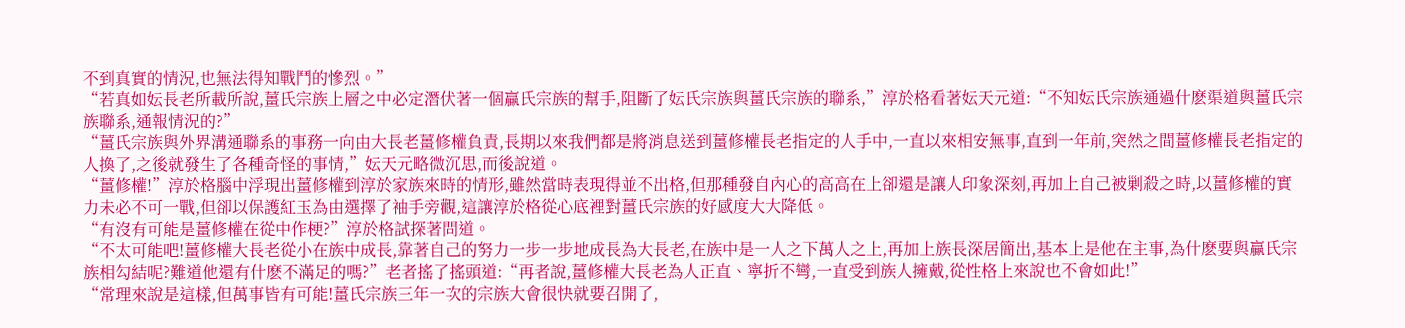不到真實的情況,也無法得知戰鬥的慘烈。”
“若真如妘長老所載所說,薑氏宗族上層之中必定潛伏著一個贏氏宗族的幫手,阻斷了妘氏宗族與薑氏宗族的聯系,”淳於格看著妘天元道:“不知妘氏宗族通過什麽渠道與薑氏宗族聯系,通報情況的?”
“薑氏宗族與外界溝通聯系的事務一向由大長老薑修權負責,長期以來我們都是將消息送到薑修權長老指定的人手中,一直以來相安無事,直到一年前,突然之間薑修權長老指定的人換了,之後就發生了各種奇怪的事情,”妘天元略微沉思,而後說道。
“薑修權!”淳於格腦中浮現出薑修權到淳於家族來時的情形,雖然當時表現得並不出格,但那種發自內心的高高在上卻還是讓人印象深刻,再加上自己被剿殺之時,以薑修權的實力未必不可一戰,但卻以保護紅玉為由選擇了袖手旁觀,這讓淳於格從心底裡對薑氏宗族的好感度大大降低。
“有沒有可能是薑修權在從中作梗?”淳於格試探著問道。
“不太可能吧!薑修權大長老從小在族中成長,靠著自己的努力一步一步地成長為大長老,在族中是一人之下萬人之上,再加上族長深居簡出,基本上是他在主事,為什麽要與贏氏宗族相勾結呢?難道他還有什麽不滿足的嗎?”老者搖了搖頭道:“再者說,薑修權大長老為人正直、寧折不彎,一直受到族人擁戴,從性格上來說也不會如此!”
“常理來說是這樣,但萬事皆有可能!薑氏宗族三年一次的宗族大會很快就要召開了,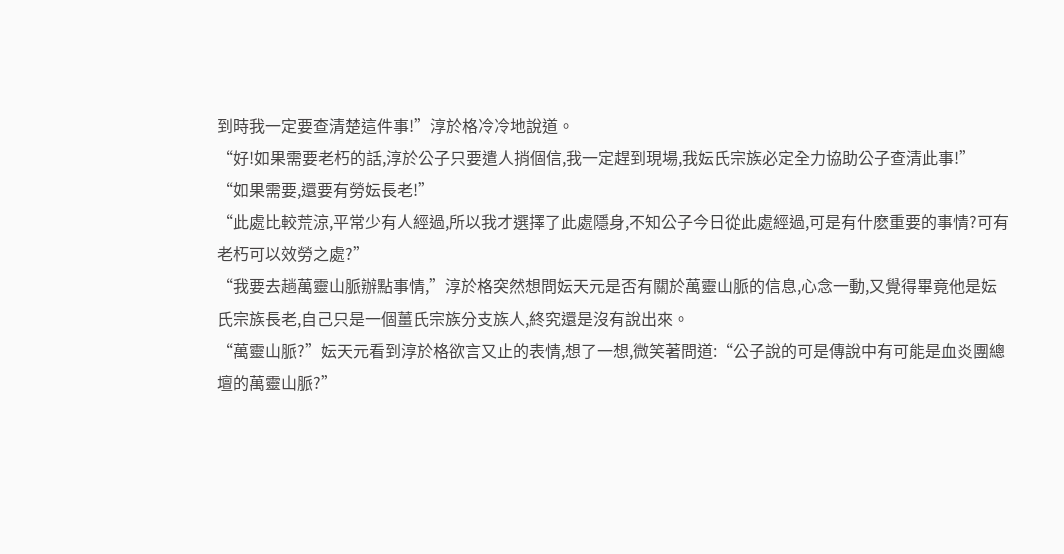到時我一定要查清楚這件事!”淳於格冷冷地說道。
“好!如果需要老朽的話,淳於公子只要遣人捎個信,我一定趕到現場,我妘氏宗族必定全力協助公子查清此事!”
“如果需要,還要有勞妘長老!”
“此處比較荒涼,平常少有人經過,所以我才選擇了此處隱身,不知公子今日從此處經過,可是有什麽重要的事情?可有老朽可以效勞之處?”
“我要去趟萬靈山脈辦點事情,”淳於格突然想問妘天元是否有關於萬靈山脈的信息,心念一動,又覺得畢竟他是妘氏宗族長老,自己只是一個薑氏宗族分支族人,終究還是沒有說出來。
“萬靈山脈?”妘天元看到淳於格欲言又止的表情,想了一想,微笑著問道:“公子說的可是傳說中有可能是血炎團總壇的萬靈山脈?”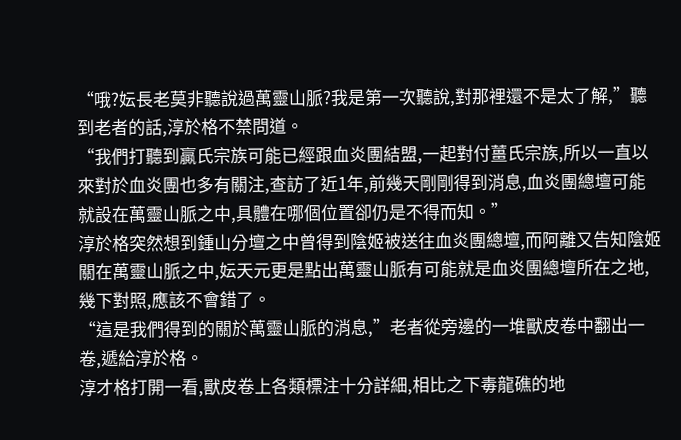“哦?妘長老莫非聽說過萬靈山脈?我是第一次聽說,對那裡還不是太了解,”聽到老者的話,淳於格不禁問道。
“我們打聽到贏氏宗族可能已經跟血炎團結盟,一起對付薑氏宗族,所以一直以來對於血炎團也多有關注,查訪了近1年,前幾天剛剛得到消息,血炎團總壇可能就設在萬靈山脈之中,具體在哪個位置卻仍是不得而知。”
淳於格突然想到鍾山分壇之中曾得到陰姬被送往血炎團總壇,而阿離又告知陰姬關在萬靈山脈之中,妘天元更是點出萬靈山脈有可能就是血炎團總壇所在之地,幾下對照,應該不會錯了。
“這是我們得到的關於萬靈山脈的消息,”老者從旁邊的一堆獸皮卷中翻出一卷,遞給淳於格。
淳才格打開一看,獸皮卷上各類標注十分詳細,相比之下毒龍礁的地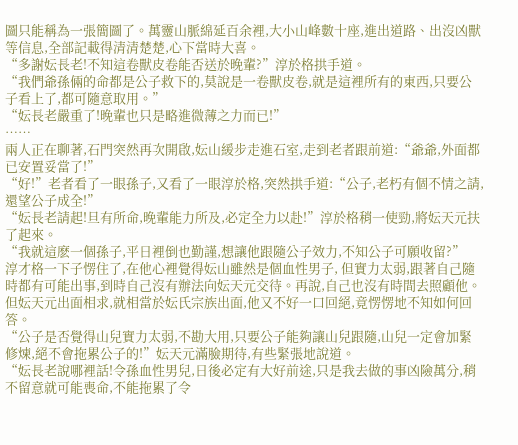圖只能稱為一張簡圖了。萬靈山脈綿延百余裡,大小山峰數十座,進出道路、出沒凶獸等信息,全部記載得清清楚楚,心下當時大喜。
“多謝妘長老!不知這卷獸皮卷能否送於晚輩?”淳於格拱手道。
“我們爺孫倆的命都是公子救下的,莫說是一卷獸皮卷,就是這裡所有的東西,只要公子看上了,都可隨意取用。”
“妘長老嚴重了!晚輩也只是略進微薄之力而已!”
……
兩人正在聊著,石門突然再次開啟,妘山緩步走進石室,走到老者跟前道:“爺爺,外面都已安置妥當了!”
“好!”老者看了一眼孫子,又看了一眼淳於格,突然拱手道:“公子,老朽有個不情之請,還望公子成全!”
“妘長老請起!旦有所命,晚輩能力所及,必定全力以赴!”淳於格稍一使勁,將妘天元扶了起來。
“我就這麽一個孫子,平日裡倒也勤謹,想讓他跟隨公子效力,不知公子可願收留?”
淳才格一下子愣住了,在他心裡覺得妘山雖然是個血性男子, 但實力太弱,跟著自己隨時都有可能出事,到時自己沒有辦法向妘天元交待。再說,自己也沒有時間去照顧他。但妘天元出面相求,就相當於妘氏宗族出面,他又不好一口回絕,竟愣愣地不知如何回答。
“公子是否覺得山兒實力太弱,不勘大用,只要公子能夠讓山兒跟隨,山兒一定會加緊修煉,絕不會拖累公子的!”妘天元滿臉期待,有些緊張地說道。
“妘長老說哪裡話!令孫血性男兒,日後必定有大好前途,只是我去做的事凶險萬分,稍不留意就可能喪命,不能拖累了令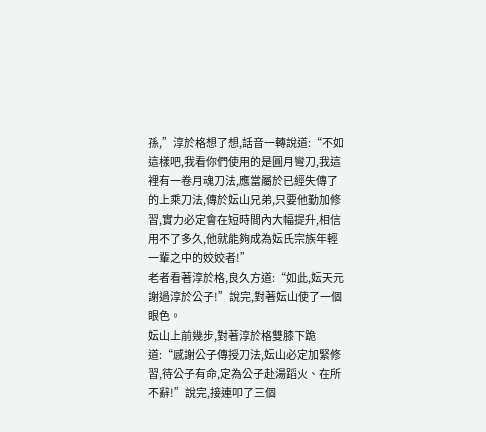孫,”淳於格想了想,話音一轉說道:“不如這樣吧,我看你們使用的是圓月彎刀,我這裡有一卷月魂刀法,應當屬於已經失傳了的上乘刀法,傳於妘山兄弟,只要他勤加修習,實力必定會在短時間內大幅提升,相信用不了多久,他就能夠成為妘氏宗族年輕一輩之中的姣姣者!”
老者看著淳於格,良久方道:“如此,妘天元謝過淳於公子!”說完,對著妘山使了一個眼色。
妘山上前幾步,對著淳於格雙膝下跪道:“感謝公子傳授刀法,妘山必定加緊修習,待公子有命,定為公子赴湯蹈火、在所不辭!”說完,接連叩了三個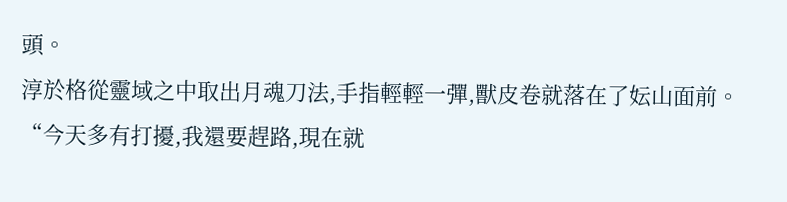頭。
淳於格從靈域之中取出月魂刀法,手指輕輕一彈,獸皮卷就落在了妘山面前。
“今天多有打擾,我還要趕路,現在就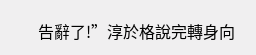告辭了!”淳於格說完轉身向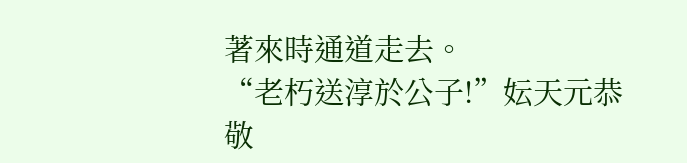著來時通道走去。
“老朽送淳於公子!”妘天元恭敬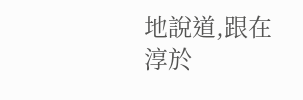地說道,跟在淳於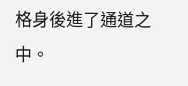格身後進了通道之中。